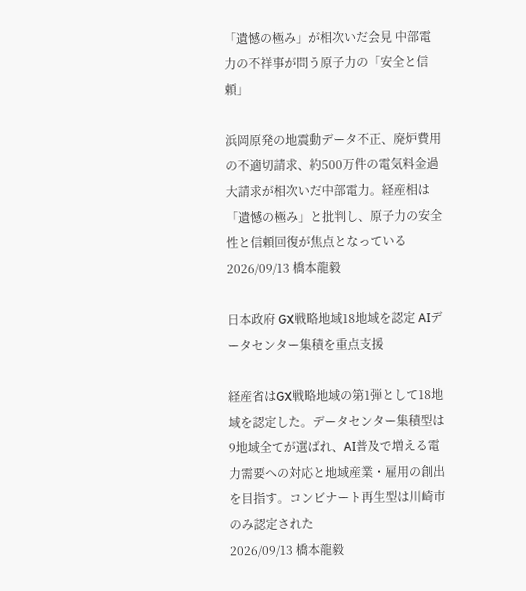「遺憾の極み」が相次いだ会見 中部電力の不祥事が問う原子力の「安全と信頼」

浜岡原発の地震動データ不正、廃炉費用の不適切請求、約500万件の電気料金過大請求が相次いだ中部電力。経産相は「遺憾の極み」と批判し、原子力の安全性と信頼回復が焦点となっている
2026/09/13 橋本龍毅

日本政府 GX戦略地域18地域を認定 AIデータセンター集積を重点支援

経産省はGX戦略地域の第1弾として18地域を認定した。データセンター集積型は9地域全てが選ばれ、AI普及で増える電力需要への対応と地域産業・雇用の創出を目指す。コンビナート再生型は川崎市のみ認定された
2026/09/13 橋本龍毅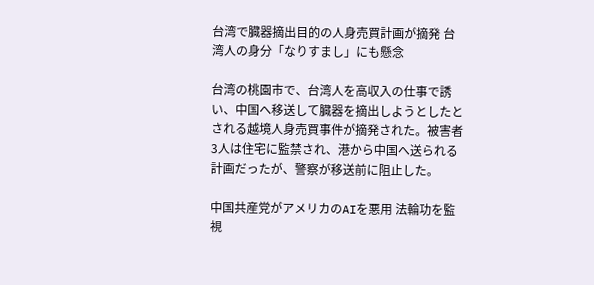台湾で臓器摘出目的の人身売買計画が摘発 台湾人の身分「なりすまし」にも懸念

台湾の桃園市で、台湾人を高収入の仕事で誘い、中国へ移送して臓器を摘出しようとしたとされる越境人身売買事件が摘発された。被害者3人は住宅に監禁され、港から中国へ送られる計画だったが、警察が移送前に阻止した。

中国共産党がアメリカのAIを悪用 法輪功を監視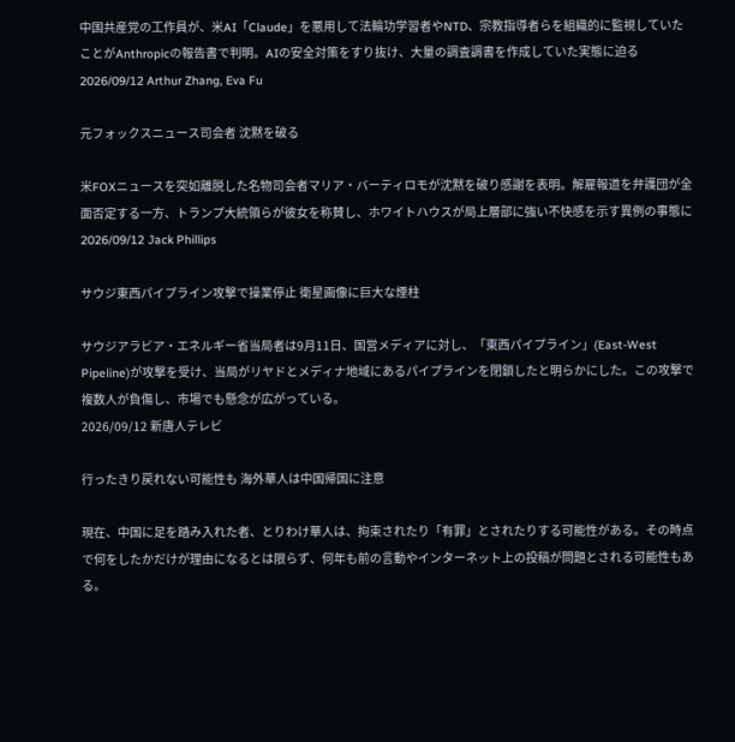中国共産党の工作員が、米AI「Claude」を悪用して法輪功学習者やNTD、宗教指導者らを組織的に監視していたことがAnthropicの報告書で判明。AIの安全対策をすり抜け、大量の調査調書を作成していた実態に迫る
2026/09/12 Arthur Zhang, Eva Fu

元フォックスニュース司会者 沈黙を破る

米FOXニュースを突如離脱した名物司会者マリア・バーティロモが沈黙を破り感謝を表明。解雇報道を弁護団が全面否定する一方、トランプ大統領らが彼女を称賛し、ホワイトハウスが局上層部に強い不快感を示す異例の事態に
2026/09/12 Jack Phillips

サウジ東西パイプライン攻撃で操業停止 衛星画像に巨大な煙柱

サウジアラビア・エネルギー省当局者は9月11日、国営メディアに対し、「東西パイプライン」(East-West Pipeline)が攻撃を受け、当局がリヤドとメディナ地域にあるパイプラインを閉鎖したと明らかにした。この攻撃で複数人が負傷し、市場でも懸念が広がっている。
2026/09/12 新唐人テレビ

行ったきり戻れない可能性も 海外華人は中国帰国に注意

現在、中国に足を踏み入れた者、とりわけ華人は、拘束されたり「有罪」とされたりする可能性がある。その時点で何をしたかだけが理由になるとは限らず、何年も前の言動やインターネット上の投稿が問題とされる可能性もある。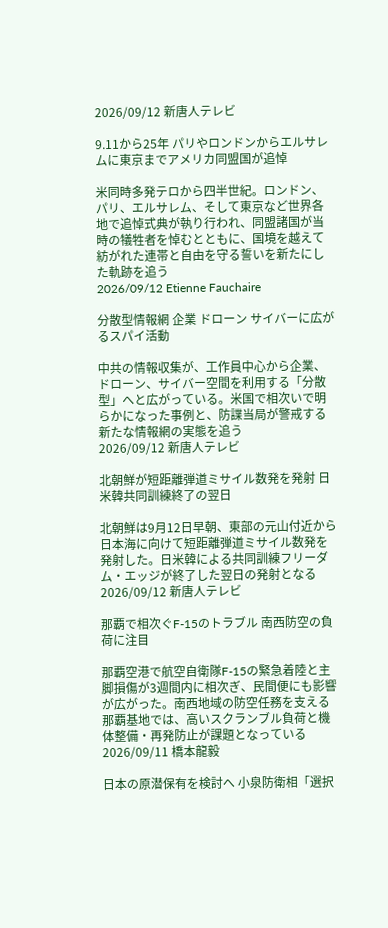2026/09/12 新唐人テレビ

9.11から25年 パリやロンドンからエルサレムに東京までアメリカ同盟国が追悼

米同時多発テロから四半世紀。ロンドン、パリ、エルサレム、そして東京など世界各地で追悼式典が執り行われ、同盟諸国が当時の犠牲者を悼むとともに、国境を越えて紡がれた連帯と自由を守る誓いを新たにした軌跡を追う
2026/09/12 Etienne Fauchaire

分散型情報網 企業 ドローン サイバーに広がるスパイ活動

中共の情報収集が、工作員中心から企業、ドローン、サイバー空間を利用する「分散型」へと広がっている。米国で相次いで明らかになった事例と、防諜当局が警戒する新たな情報網の実態を追う
2026/09/12 新唐人テレビ

北朝鮮が短距離弾道ミサイル数発を発射 日米韓共同訓練終了の翌日

北朝鮮は9月12日早朝、東部の元山付近から日本海に向けて短距離弾道ミサイル数発を発射した。日米韓による共同訓練フリーダム・エッジが終了した翌日の発射となる
2026/09/12 新唐人テレビ

那覇で相次ぐF-15のトラブル 南西防空の負荷に注目

那覇空港で航空自衛隊F-15の緊急着陸と主脚損傷が3週間内に相次ぎ、民間便にも影響が広がった。南西地域の防空任務を支える那覇基地では、高いスクランブル負荷と機体整備・再発防止が課題となっている
2026/09/11 橋本龍毅

日本の原潜保有を検討へ 小泉防衛相「選択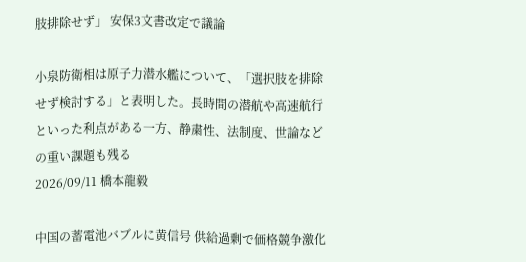肢排除せず」 安保3文書改定で議論

小泉防衛相は原子力潜水艦について、「選択肢を排除せず検討する」と表明した。長時間の潜航や高速航行といった利点がある一方、静粛性、法制度、世論などの重い課題も残る
2026/09/11 橋本龍毅

中国の蓄電池バブルに黄信号 供給過剰で価格競争激化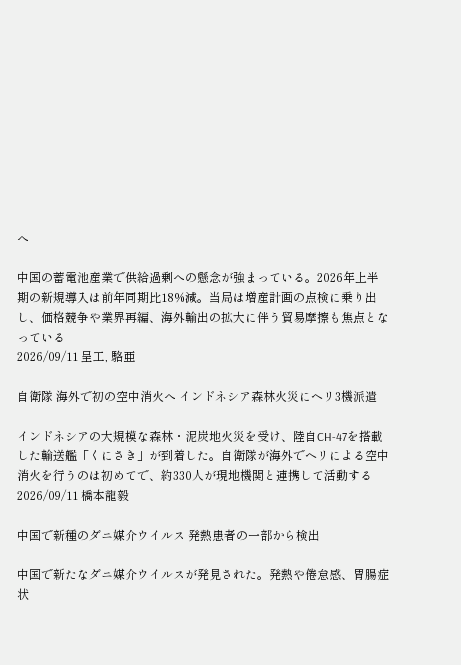へ

中国の蓄電池産業で供給過剰への懸念が強まっている。2026年上半期の新規導入は前年同期比18%減。当局は増産計画の点検に乗り出し、価格競争や業界再編、海外輸出の拡大に伴う貿易摩擦も焦点となっている
2026/09/11 呈工, 駱亜

自衛隊 海外で初の空中消火へ インドネシア森林火災にヘリ3機派遣

インドネシアの大規模な森林・泥炭地火災を受け、陸自CH-47を搭載した輸送艦「くにさき」が到着した。自衛隊が海外でヘリによる空中消火を行うのは初めてで、約330人が現地機関と連携して活動する
2026/09/11 橋本龍毅

中国で新種のダニ媒介ウイルス 発熱患者の一部から検出

中国で新たなダニ媒介ウイルスが発見された。発熱や倦怠感、胃腸症状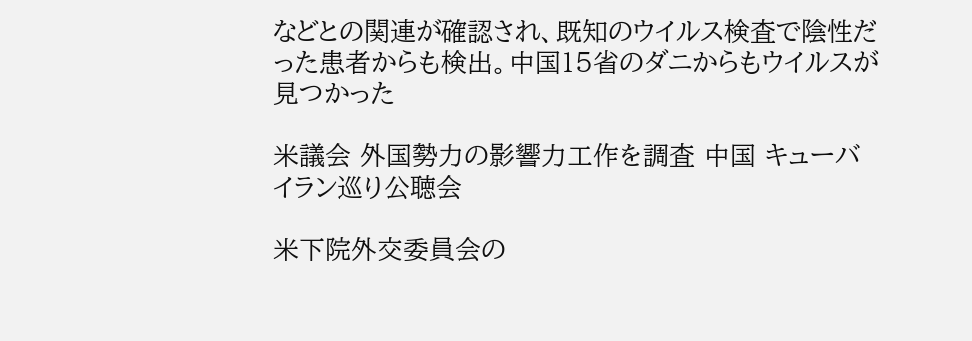などとの関連が確認され、既知のウイルス検査で陰性だった患者からも検出。中国15省のダニからもウイルスが見つかった

米議会 外国勢力の影響力工作を調査 中国 キューバ イラン巡り公聴会

米下院外交委員会の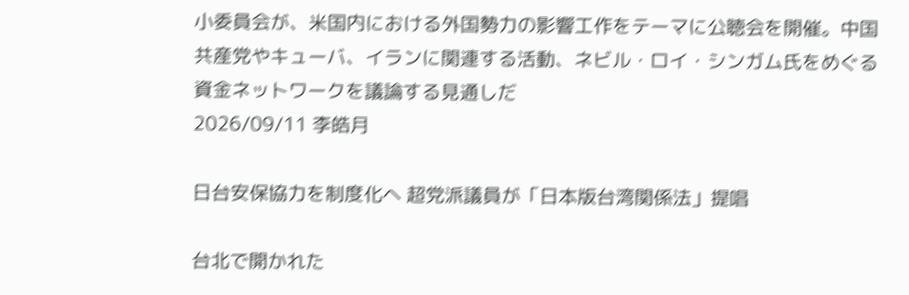小委員会が、米国内における外国勢力の影響工作をテーマに公聴会を開催。中国共産党やキューバ、イランに関連する活動、ネビル・ロイ・シンガム氏をめぐる資金ネットワークを議論する見通しだ
2026/09/11 李皓月

日台安保協力を制度化へ 超党派議員が「日本版台湾関係法」提唱

台北で開かれた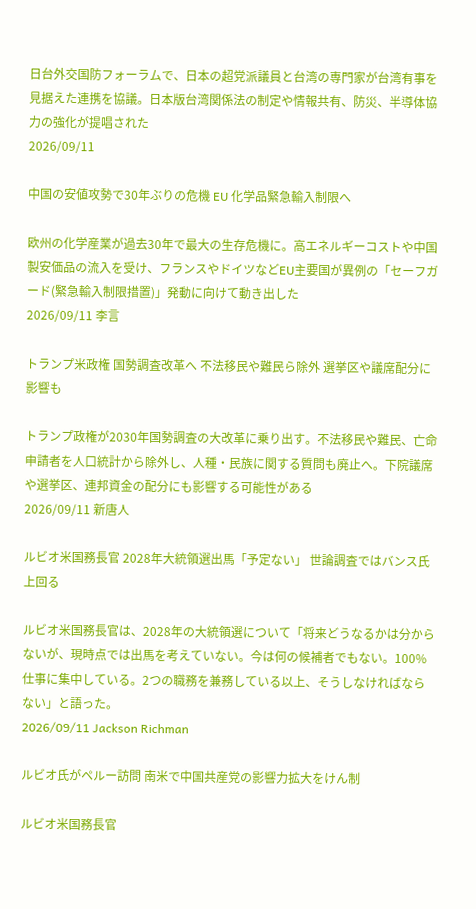日台外交国防フォーラムで、日本の超党派議員と台湾の専門家が台湾有事を見据えた連携を協議。日本版台湾関係法の制定や情報共有、防災、半導体協力の強化が提唱された
2026/09/11

中国の安値攻勢で30年ぶりの危機 EU 化学品緊急輸入制限へ

欧州の化学産業が過去30年で最大の生存危機に。高エネルギーコストや中国製安価品の流入を受け、フランスやドイツなどEU主要国が異例の「セーフガード(緊急輸入制限措置)」発動に向けて動き出した
2026/09/11 李言

トランプ米政権 国勢調査改革へ 不法移民や難民ら除外 選挙区や議席配分に影響も

トランプ政権が2030年国勢調査の大改革に乗り出す。不法移民や難民、亡命申請者を人口統計から除外し、人種・民族に関する質問も廃止へ。下院議席や選挙区、連邦資金の配分にも影響する可能性がある
2026/09/11 新唐人

ルビオ米国務長官 2028年大統領選出馬「予定ない」 世論調査ではバンス氏上回る

ルビオ米国務長官は、2028年の大統領選について「将来どうなるかは分からないが、現時点では出馬を考えていない。今は何の候補者でもない。100%仕事に集中している。2つの職務を兼務している以上、そうしなければならない」と語った。
2026/09/11 Jackson Richman

ルビオ氏がペルー訪問 南米で中国共産党の影響力拡大をけん制

ルビオ米国務長官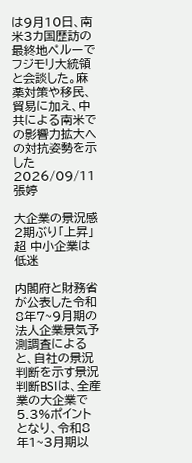は9月10日、南米3カ国歴訪の最終地ペルーでフジモリ大統領と会談した。麻薬対策や移民、貿易に加え、中共による南米での影響力拡大への対抗姿勢を示した
2026/09/11 張婷

大企業の景況感 2期ぶり「上昇」超 中小企業は低迷

内閣府と財務省が公表した令和8年7~9月期の法人企業景気予測調査によると、自社の景況判断を示す景況判断BSIは、全産業の大企業で5.3%ポイントとなり、令和8年1~3月期以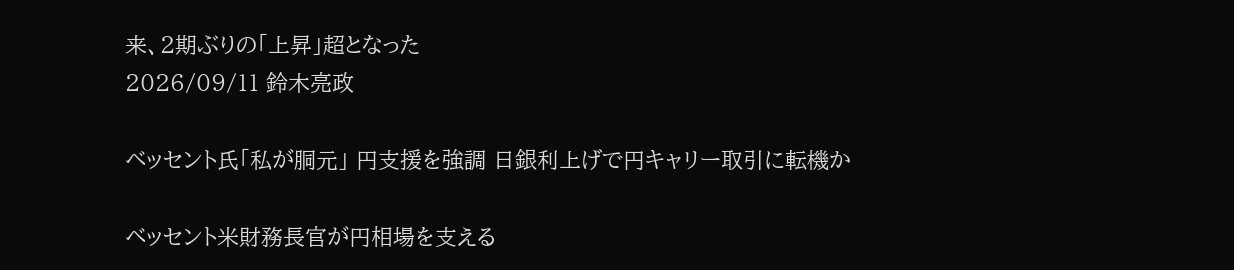来、2期ぶりの「上昇」超となった
2026/09/11 鈴木亮政

ベッセント氏「私が胴元」 円支援を強調 日銀利上げで円キャリー取引に転機か

ベッセント米財務長官が円相場を支える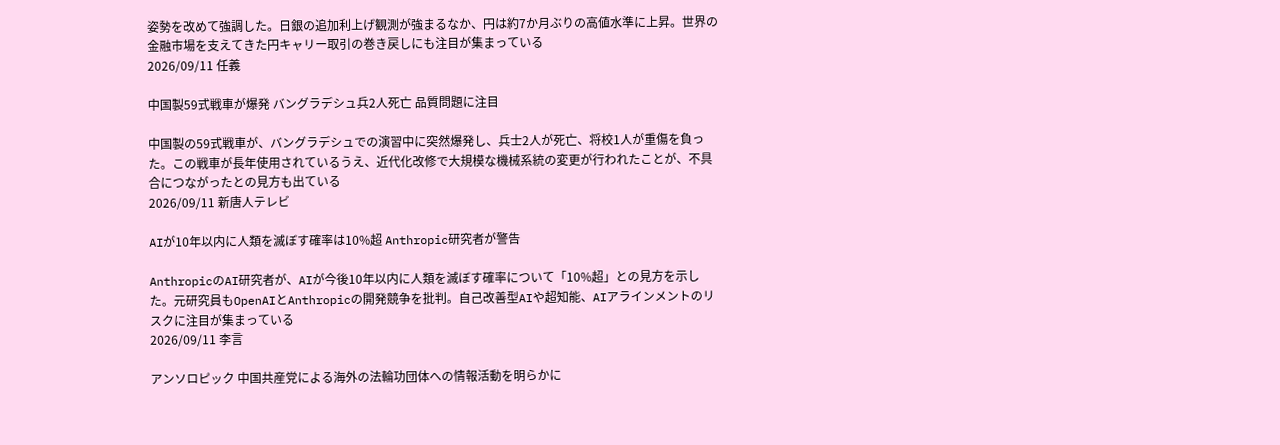姿勢を改めて強調した。日銀の追加利上げ観測が強まるなか、円は約7か月ぶりの高値水準に上昇。世界の金融市場を支えてきた円キャリー取引の巻き戻しにも注目が集まっている
2026/09/11 任義

中国製59式戦車が爆発 バングラデシュ兵2人死亡 品質問題に注目

中国製の59式戦車が、バングラデシュでの演習中に突然爆発し、兵士2人が死亡、将校1人が重傷を負った。この戦車が長年使用されているうえ、近代化改修で大規模な機械系統の変更が行われたことが、不具合につながったとの見方も出ている
2026/09/11 新唐人テレビ

AIが10年以内に人類を滅ぼす確率は10%超 Anthropic研究者が警告

AnthropicのAI研究者が、AIが今後10年以内に人類を滅ぼす確率について「10%超」との見方を示した。元研究員もOpenAIとAnthropicの開発競争を批判。自己改善型AIや超知能、AIアラインメントのリスクに注目が集まっている
2026/09/11 李言

アンソロピック 中国共産党による海外の法輪功団体への情報活動を明らかに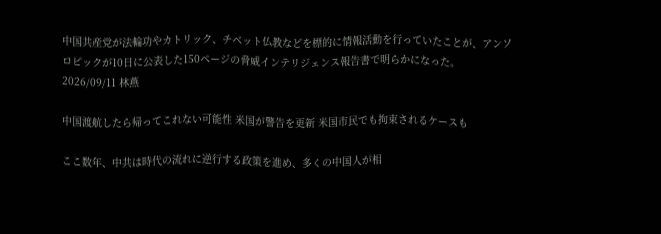中国共産党が法輪功やカトリック、チベット仏教などを標的に情報活動を行っていたことが、アンソロピックが10日に公表した150ページの脅威インテリジェンス報告書で明らかになった。
2026/09/11 林燕

中国渡航したら帰ってこれない可能性 米国が警告を更新 米国市民でも拘束されるケースも

ここ数年、中共は時代の流れに逆行する政策を進め、多くの中国人が相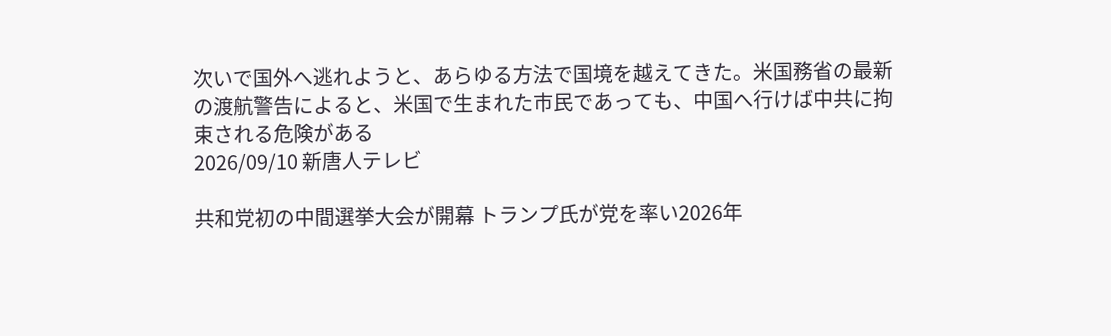次いで国外へ逃れようと、あらゆる方法で国境を越えてきた。米国務省の最新の渡航警告によると、米国で生まれた市民であっても、中国へ行けば中共に拘束される危険がある
2026/09/10 新唐人テレビ

共和党初の中間選挙大会が開幕 トランプ氏が党を率い2026年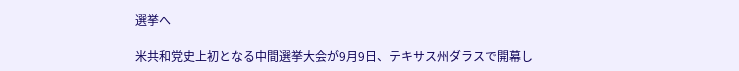選挙へ

米共和党史上初となる中間選挙大会が9月9日、テキサス州ダラスで開幕し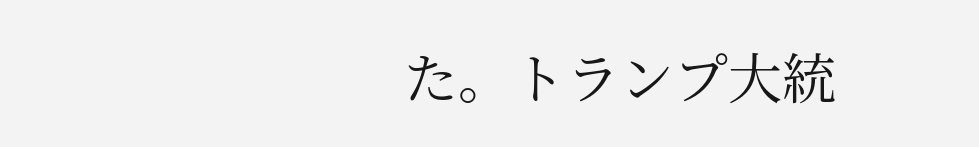た。トランプ大統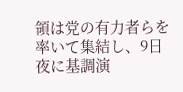領は党の有力者らを率いて集結し、9日夜に基調演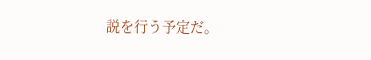説を行う予定だ。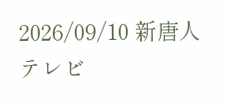2026/09/10 新唐人テレビ